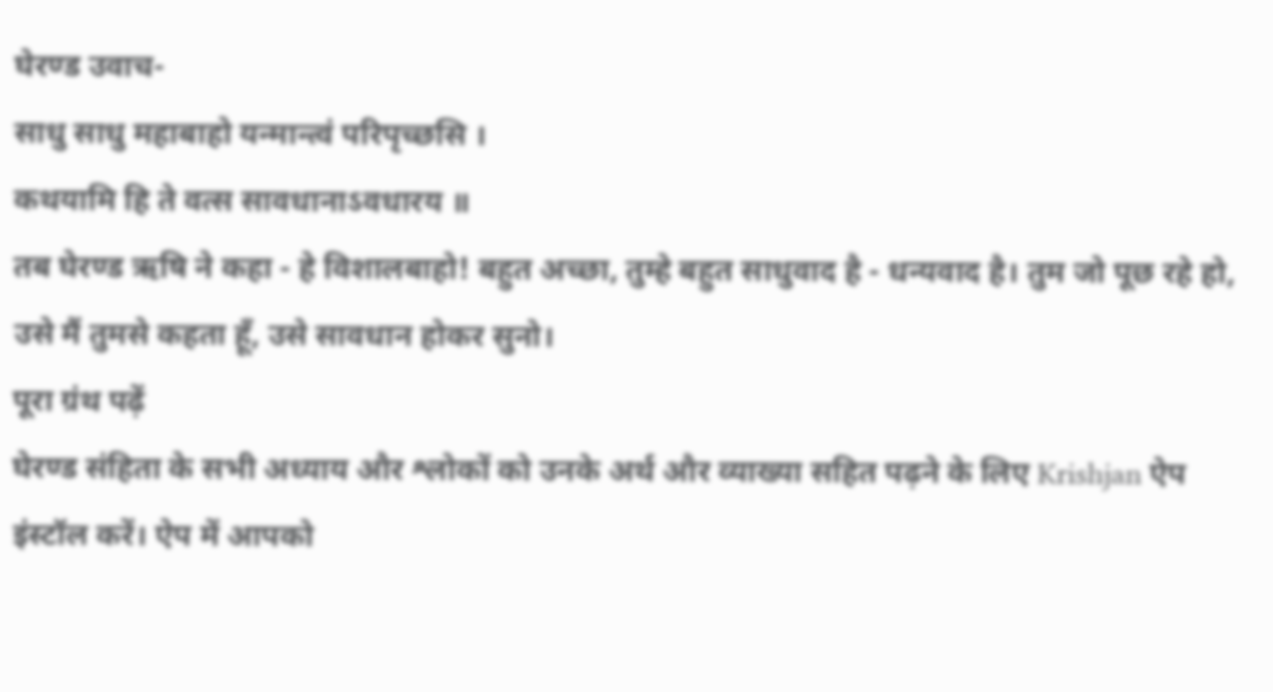घेरण्ड उवाच-
साधु साधु महाबाहो यन्मान्त्वं परिपृच्छसि ।
कथयामि हि ते वत्स सावधानाऽवधारय ॥
तब घेरण्ड ऋषि ने कहा - हे विशालबाहो! बहुत अच्छा, तुम्हे बहुत साधुवाद है - धन्यवाद है। तुम जो पूछ रहे हो, उसे मैं तुमसे कहता हूँ, उसे सावधान होकर सुनो।
पूरा ग्रंथ पढ़ें
घेरण्ड संहिता के सभी अध्याय और श्लोकों को उनके अर्थ और व्याख्या सहित पढ़ने के लिए Krishjan ऐप इंस्टॉल करें। ऐप में आपको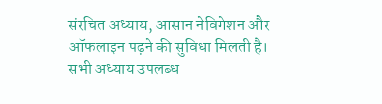संरचित अध्याय, आसान नेविगेशन और ऑफलाइन पढ़ने की सुविधा मिलती है।
सभी अध्याय उपलब्ध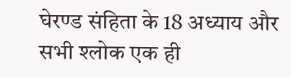घेरण्ड संहिता के 18 अध्याय और सभी श्लोक एक ही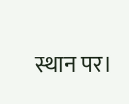स्थान पर।